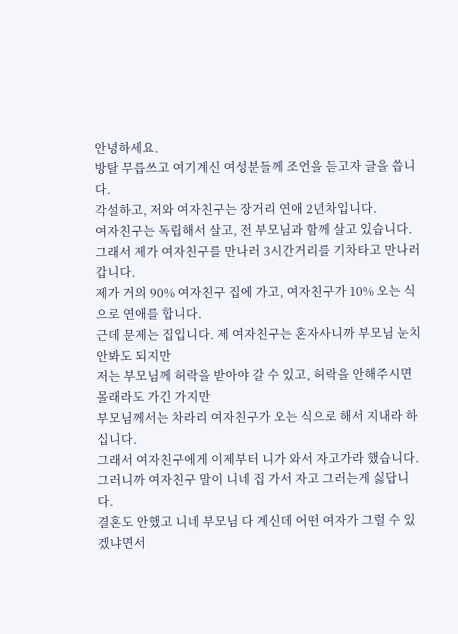안녕하세요.
방탈 무릅쓰고 여기계신 여성분들께 조언을 듣고자 글을 씁니다.
각설하고, 저와 여자친구는 장거리 연애 2년차입니다.
여자친구는 독립해서 살고, 전 부모님과 함께 살고 있습니다.
그래서 제가 여자친구를 만나러 3시간거리를 기차타고 만나러 갑니다.
제가 거의 90% 여자친구 집에 가고, 여자친구가 10% 오는 식으로 연애를 합니다.
근데 문제는 집입니다. 제 여자친구는 혼자사니까 부모님 눈치 안봐도 되지만
저는 부모님께 허락을 받아야 갈 수 있고, 허락을 안해주시면 몰래라도 가긴 가지만
부모님께서는 차라리 여자친구가 오는 식으로 해서 지내라 하십니다.
그래서 여자친구에게 이제부터 니가 와서 자고가라 했습니다.
그러니까 여자친구 말이 니네 집 가서 자고 그러는게 싫답니다.
결혼도 안했고 니네 부모님 다 계신데 어떤 여자가 그럴 수 있겠냐면서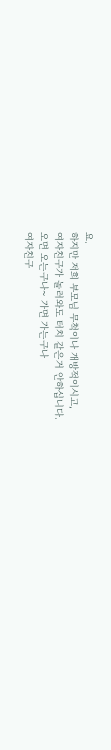요.
하지만 저희 부모님 무척이나 개방적이시고,
여자친구가 놀러와도 터치 같은거 안하십니다.
오면 오는구나~ 가면 가는구나
여자친구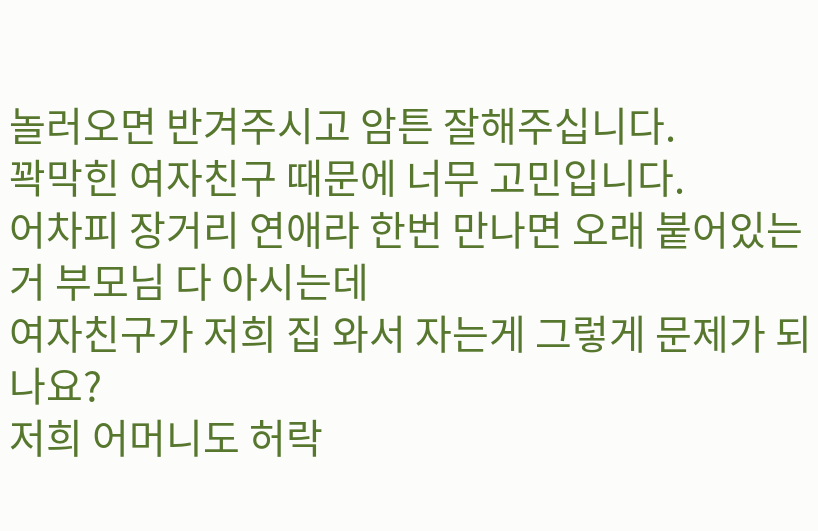놀러오면 반겨주시고 암튼 잘해주십니다.
꽉막힌 여자친구 때문에 너무 고민입니다.
어차피 장거리 연애라 한번 만나면 오래 붙어있는 거 부모님 다 아시는데
여자친구가 저희 집 와서 자는게 그렇게 문제가 되나요?
저희 어머니도 허락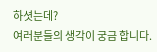하셧는데?
여러분들의 생각이 궁금 합니다.